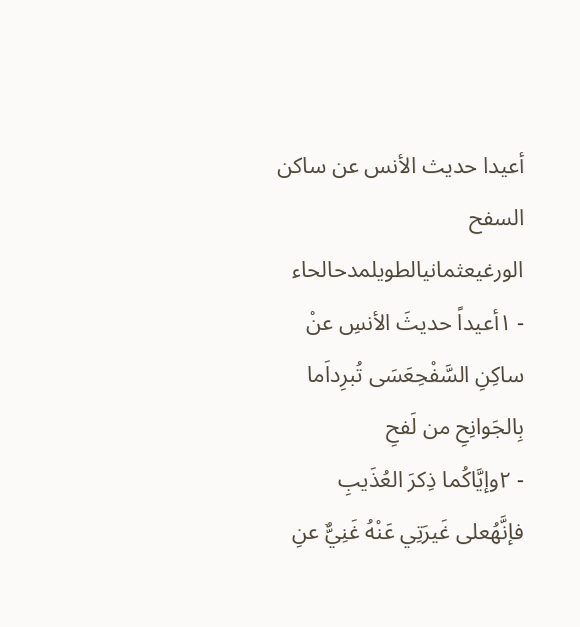أعيدا حديث الأنس عن ساكن السفح
الورغيعثمانيالطويلمدحالحاء
- ١أعيداً حديثَ الأنسِ عنْ ساكِنِ السَّفْحِعَسَى تُبرِداَما بِالجَوانِحِ من لَفحِ
- ٢وإيَّاكُما ذِكرَ العُذَيبِ فإنَّهُعلى غَيرَتِي عَنْهُ غَنِيٌّ عنِ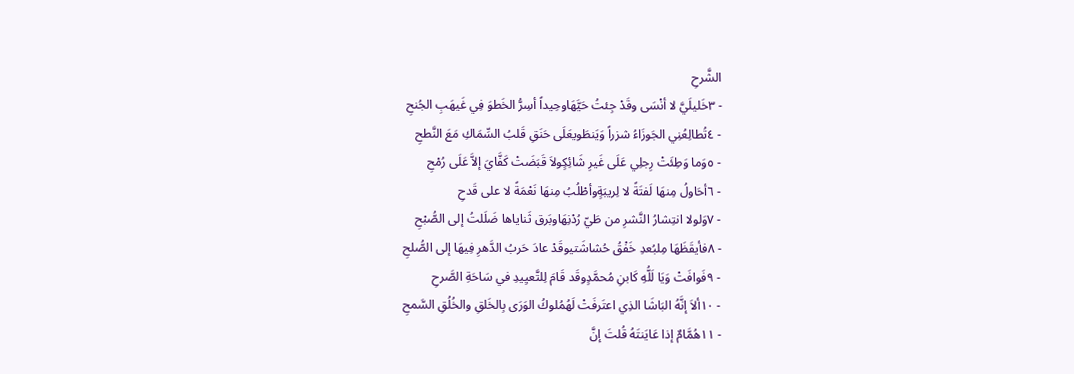الشَّرحِ
- ٣خَليلَيَّ لا أنْسَى وقَدْ جِئتُ حَيَّهَاوحِيداً أسِرُّ الخَطوَ فِي غَيهَبِ الجُنحِ
- ٤تُطالِعُنِي الجَوزَاءُ شزراً وَيَنطَويعَلَى حَنَقِ قَلبُ السِّمَاكِ مَعَ النَّطحِ
- ٥وَما وَطِئَتْ رِجلِي عَلَى غَيرِ شَائِكٍولاَ قَبَضَتْ كَفَّايَ إلاَّ عَلَى رُمْحِ
- ٦أحَاولُ مِنهَا لَفتَةً لا لِريبَةٍوأطْلُبُ مِنهَا نَعْمَةً لا على قَدحِ
- ٧وَلولا انتِشارُ النَّشرِ من طَيّ رُدْنِهَاوبَرق ثَناياها ضَلَلتُ إلى الصُّبْحِ
- ٨فأيقَظَهَا مِلبُعدِ خَفْقُ حُشاشَتيوقَدْ عادَ حَربُ الدَّهرِ فِيهَا إلى الصُّلحِ
- ٩فَوافَتْ وَيَا لَلُّهِ كَابنِ مُحمَّدٍوقَد قَامَ لِلتَّعيِيدِ في سَاحَةِ الصَّرحِ
- ١٠ألاَ إنَّهُ البَاشَا الذِي اعتَرفَتْ لَهُمُلوكُ الوَرَى بِالخَلقِ والخُلُقِ السَّمحِ
- ١١هُمَّامٌ إذا عَايَنتَهُ قُلتَ إنَّ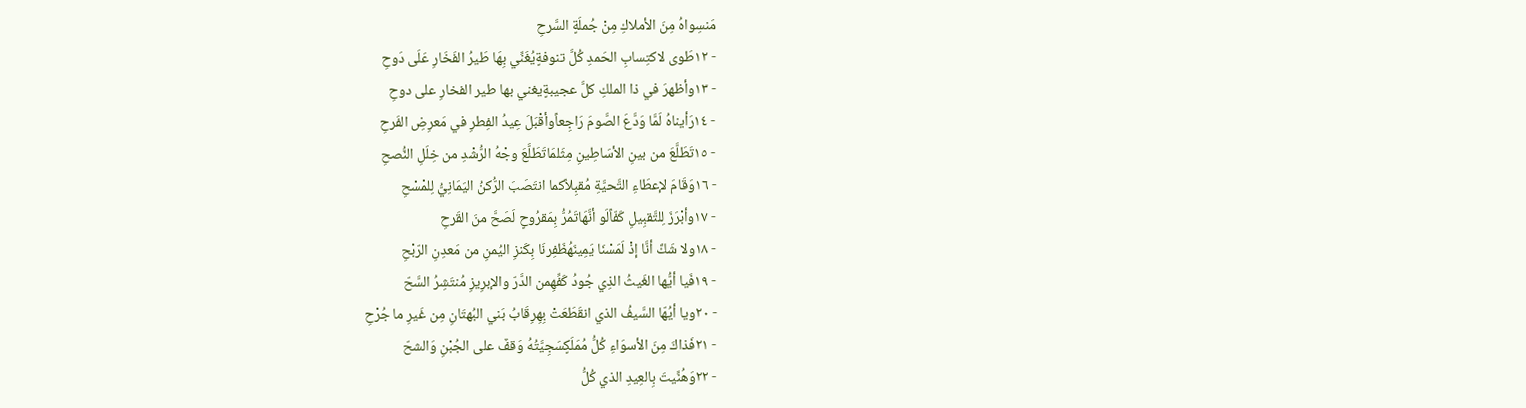مَنسِواهُ مِنَ الأملاكِ مِنْ جُملَةٍ السَّرحِ
- ١٢طَوى لاكتِسابِ الحَمدِ كُلَّ تنوفةٍيُغَنِّي بِهَا طَيرُ الفَخَارِ عَلَى دَوحِ
- ١٣وأظهرَ في ذا الملكِ كلَّ عجيبةٍيغني بها طير الفخارِ على دوحِ
- ١٤رَأيناهُ لَمَّا وَدَّعَ الصَّومَ رَاجِعاًوأقْبَلَ عِيدُ الفِطرِ في مَعرِضِ الفَرحِ
- ١٥تَطَلَّعَ من بينِ الأسَاطِينِ مِثَلمَاتَطَلَّعَ وجْهُ الرُّشْدِ من خِلَلِ النُّصحِ
- ١٦وَقَامَ لإعطَاءِ التَّحيَّةِ مُقبِلاًكما انتَصَبَ الرُّكنُ اليَمَانِيُّ لِلمْسْحِ
- ١٧وأبْرَزَ لِلتَّقبِيلِ كَفّاًلَو أنَّهَاتَمُرُّ بِمَقرُوحٍ لَصَحَّ منَ القَرحِ
- ١٨ولا شَكَّ أنَّا إذْ لَمَسْنَا يَمِينَهُظَفِرنَا بِكَنزِ اليُمنِ من مَعدِنِ الرّبْحِ
- ١٩فَيا أيُّها الغَيثُ الذِي جُودُ كَفِّهِمن الدَّرّ والإبرِيزِ مُنتَشِرُ السَّحّ
- ٢٠ويا أيُهّا السَّيفُ الذي انقَطَعَتْ بِهِرِقَابُ بَني البُهتَانِ مِن غَيرِ ما جُرْحِ
- ٢١فَذاكَ مِنَ الأسوَاءِ كُلُّ مُمَلَكٍسَجِيَّتُهُ وَقفٌ على الجُبْنِ وَالشحّ
- ٢٢وَهُنِّيتَ بِالعِيدِ الذي كُلُّ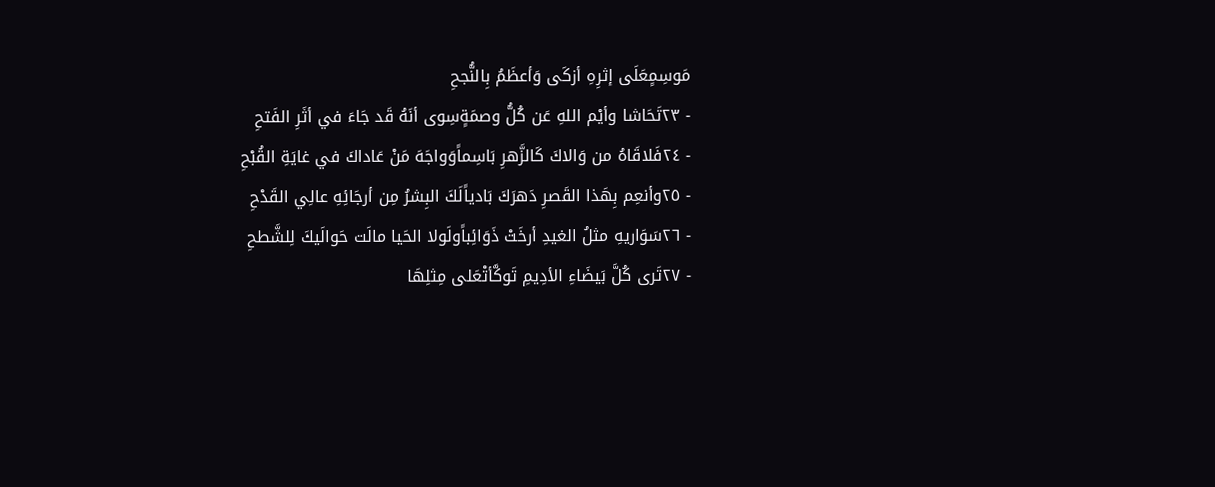مَوسِمٍعَلَى إثرِهِ أزكَى وَأعظَمُ بِالنُّجحِ
- ٢٣تَحَاشا وأيْم اللهِ عَن كُلُّ وصمَةٍسِوى أنَهُ قَد جَاءَ في أثَرِ الفَتحِ
- ٢٤فَلاقَاهُ من وَالاكَ كَالزَّهرِ بَاسِماًوَواجَهَ مَنْ عَاداكَ في غايَةِ القُبْحِ
- ٢٥وأنعِم بِهَذا القَصرِ دَهرَكَ بَادياًلَكَ البِشرُ مِن أرجَائِهِ عالِي القَدْحِ
- ٢٦سَوَاريهِ مثلُ الغيدِ أرخَتْ ذَوَائِباًولَولا الحَيا مالَت حَوالَيكَ لِلشَّطحِ
- ٢٧تَرى كُلَّ بَيضَاءِ الأدِيمِ تَوكَّأتْعَلى مِثلِهَا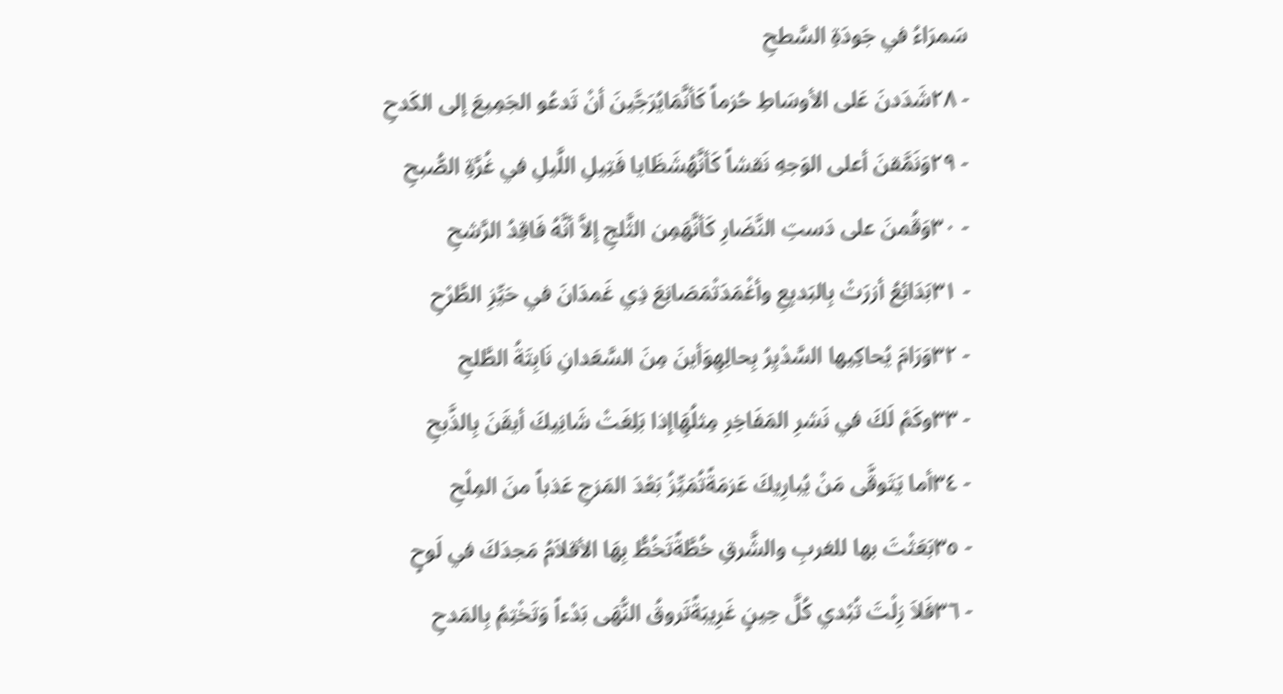سَمرَاءُ في جَودَةِ السَّطحِ
- ٢٨شَدَدنَ عَلى الأوسَاطِ حُزماً كَأنَّمَايُرَجَّينَ أنْ تَدعُو الجَمِيعَ إلى الكَدحِ
- ٢٩وَنَمَّقنَ أعلى الوَجهِ نَقشاً كَأنَّهُشَظَايا فَتِيلِ اللَّيلِ في غُرَّةِ الصُّبحِ
- ٣٠وَقُمنَ على دَستِ النَّضَارِ كَأنَّهَمِن الثَّلجِ إلاَّ أنَّهُ فَاقِدُ الرَّشحِ
- ٣١بَدَائِعُ أزرَتْ بِالبَديِعِ وأغْمَدَتْمَصَانِعَ ذِي غَمدَانَ في حَيِّزِ الطَّرْحِ
- ٣٢وَرَامَ يُحاكِيها السَّدْيِرُ بِحالِهِوَأينَ مِنَ السَّعَدانِ نَابِتَةُ الطَّلحِ
- ٣٣وكَمْ لَكَ في نَشرِ المَفَاخِرِ مِثلُهَِاإذا بَلِغَتْ شَانِيكَ أيقَنَ بِالذَّبحِ
- ٣٤أما يَتَوقَّى مَنْ يُبارِيكَ عَزمَةًتُمَيِّزُ بَعْدَ المَزجِ عَذباً منَ المِلْحِ
- ٣٥بَعَثْتَ بها للغربِ والشَّرقِ خُطَّةًتَخُطُّ بِهَا الأقلاَمُ مَجدَكَ في لَوحٍ
- ٣٦فَلاَ زِلْتَ تُبْدي كُلَّ حِينٍ غَرِيبَةًتَروقُ النُّهَى بَدْءاً وَتَخْتِمُ بِالمَدحِ